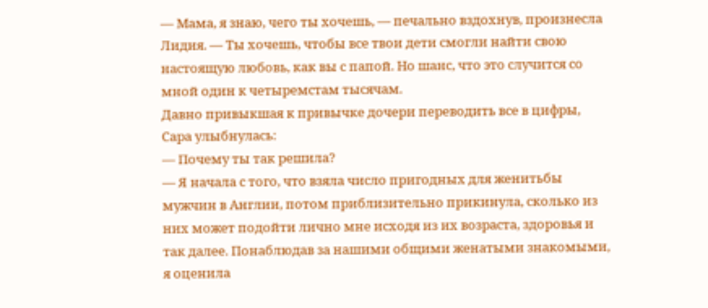— Мама, я знаю, чего ты хочешь, — печально вздохнув, произнесла Лидия. — Ты хочешь, чтобы все твои дети смогли найти свою настоящую любовь, как вы с папой. Но шанс, что это случится со мной один к четыремстам тысячам.
Давно привыкшая к привычке дочери переводить все в цифры, Сара улыбнулась:
— Почему ты так решила?
— Я начала с того, что взяла число пригодных для женитьбы мужчин в Англии, потом приблизительно прикинула, сколько из них может подойти лично мне исходя из их возраста, здоровья и так далее. Понаблюдав за нашими общими женатыми знакомыми, я оценила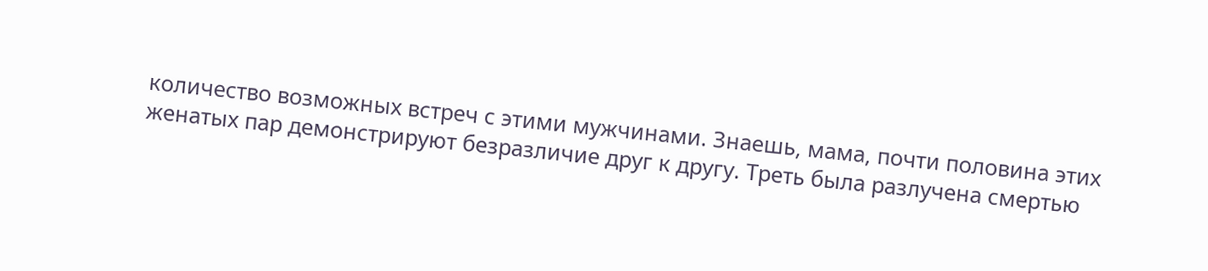количество возможных встреч с этими мужчинами. Знаешь, мама, почти половина этих женатых пар демонстрируют безразличие друг к другу. Треть была разлучена смертью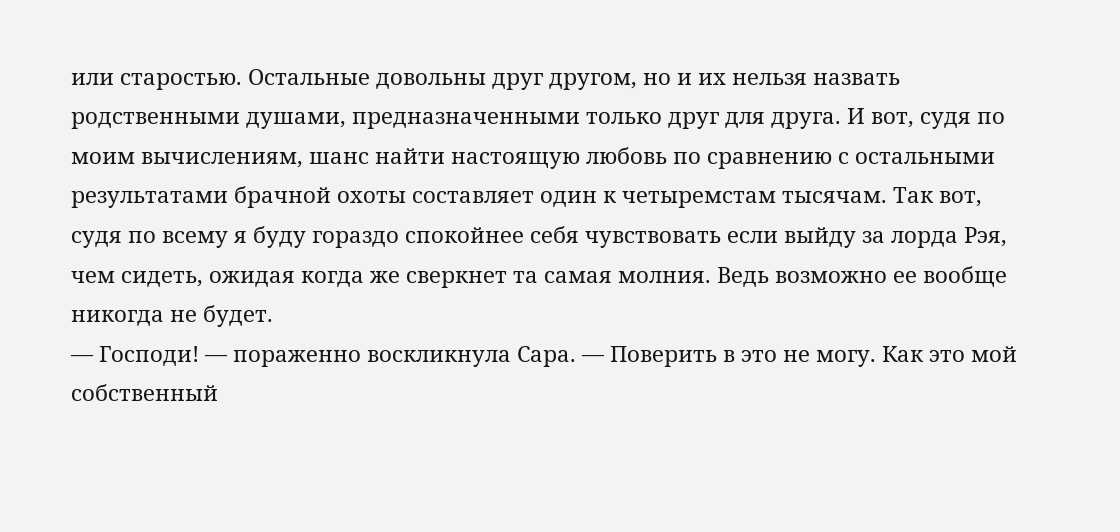или старостью. Остальные довольны друг другом, но и их нельзя назвать родственными душами, предназначенными только друг для друга. И вот, судя по моим вычислениям, шанс найти настоящую любовь по сравнению с остальными результатами брачной охоты составляет один к четыремстам тысячам. Так вот, судя по всему я буду гораздо спокойнее себя чувствовать если выйду за лорда Рэя, чем сидеть, ожидая когда же сверкнет та самая молния. Ведь возможно ее вообще никогда не будет.
— Господи! — пораженно воскликнула Сара. — Поверить в это не могу. Как это мой собственный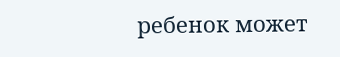ребенок может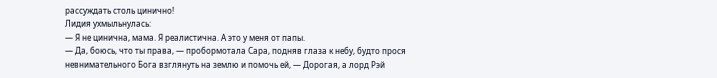рассуждать столь цинично!
Лидия ухмыльнулась:
— Я не цинична, мама. Я реалистична. А это у меня от папы.
— Да, боюсь, что ты права, — пробормотала Сара, подняв глаза к небу, будто прося невнимательного Бога взглянуть на землю и помочь ей, — Дорогая, а лорд Рэй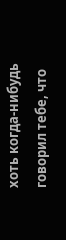хоть когда-нибудь говорил тебе, что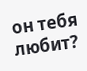он тебя любит?